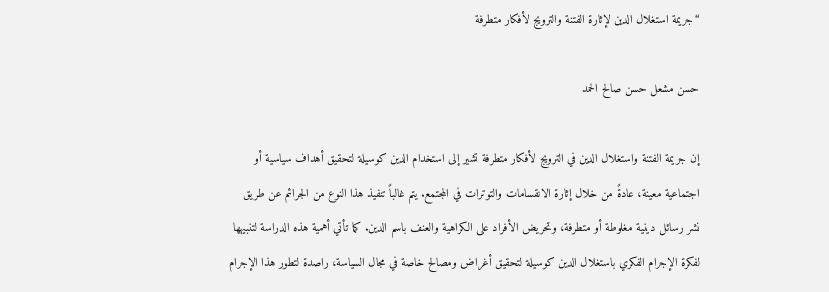“جريمة استغلال الدين لإثارة الفتنة والترويج لأفكار متطرفة

حسن مشعل حسن صالح الحمد

إن جريمة الفتنة واستغلال الدين في الترويج لأفكار متطرفة تشير إلى استخدام الدين كوسيلة لتحقيق أهداف سياسية أو اجتماعية معينة، عادةً من خلال إثارة الانقسامات والتوترات في المجتمع. يتم غالباً تنفيذ هذا النوع من الجرائم عن طريق نشر رسائل دينية مغلوطة أو متطرفة، وتحريض الأفراد على الكراهية والعنف باسم الدين. كما تأتي أهمية هذه الدراسة لتنبيهها لفكرة الإجرام الفكري باستغلال الدين كوسيلة لتحقيق أغراض ومصالح خاصة في مجال السياسة، راصدة لتطور هذا الإجرام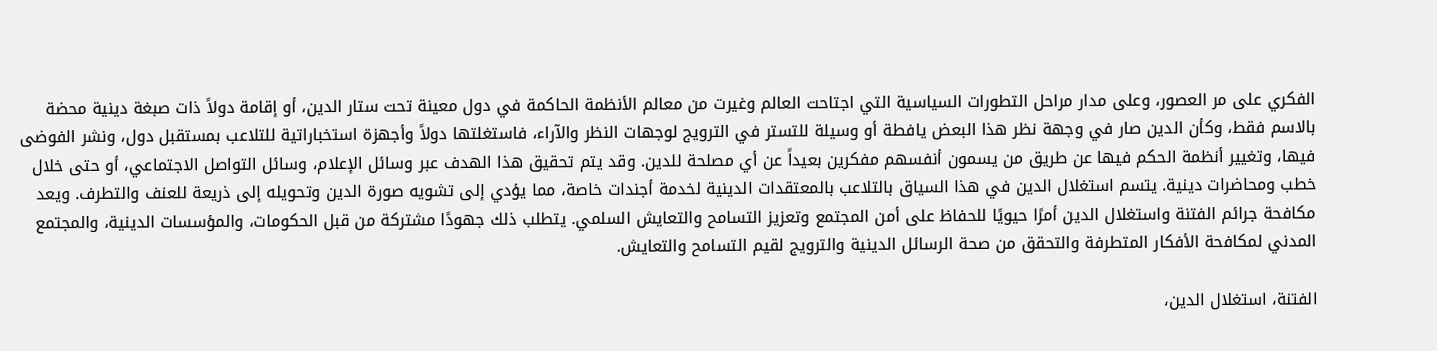الفكري على مر العصور، وعلى مدار مراحل التطورات السياسية التي اجتاحت العالم وغيرت من معالم الأنظمة الحاكمة في دول معينة تحت ستار الدين، أو إقامة دولاً ذات صبغة دينية محضة بالاسم فقط، وكأن الدين صار في وجهة نظر هذا البعض يافطة أو وسيلة للتستر في الترويج لوجهات النظر والآراء، فاستغلتها دولاً وأجهزة استخباراتية للتلاعب بمستقبل دول، ونشر الفوضى فيها، وتغيير أنظمة الحكم فيها عن طريق من يسمون أنفسهم مفكرين بعيداً عن أي مصلحة للدين. وقد يتم تحقيق هذا الهدف عبر وسائل الإعلام، وسائل التواصل الاجتماعي، أو حتى خلال خطب ومحاضرات دينية. يتسم استغلال الدين في هذا السياق بالتلاعب بالمعتقدات الدينية لخدمة أجندات خاصة، مما يؤدي إلى تشويه صورة الدين وتحويله إلى ذريعة للعنف والتطرف. ويعد مكافحة جرائم الفتنة واستغلال الدين أمرًا حيويًا للحفاظ على أمن المجتمع وتعزيز التسامح والتعايش السلمي. يتطلب ذلك جهودًا مشتركة من قبل الحكومات، والمؤسسات الدينية، والمجتمع المدني لمكافحة الأفكار المتطرفة والتحقق من صحة الرسائل الدينية والترويج لقيم التسامح والتعايش.

الفتنة، استغلال الدين،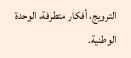الترويج، أفكار متطرفة، الوحدة الوطنية.